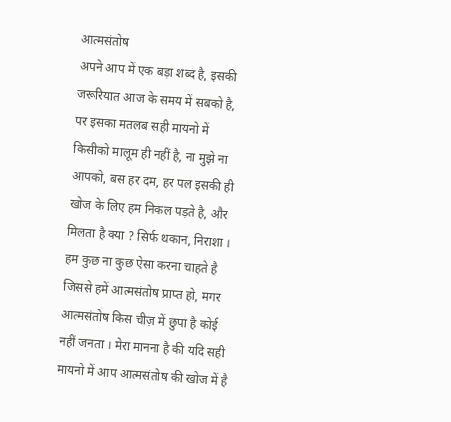आत्मसंतोष
अपने आप में एक बड़ा शब्द है, इसकी जरूरियात आज के समय में सबको है, पर इसका मतलब सही मायनो में किसीको मालूम ही नहीं है, ना मुझे ना आपको, बस हर दम, हर पल इसकी ही खोज के लिए हम निकल पड़ते है, और मिलता है क्या ? सिर्फ थकान, निराशा ।
हम कुछ ना कुछ ऐसा करना चाहते है जिससे हमें आत्मसंतोष प्राप्त हो, मगर आत्मसंतोष किस चीज़ में छुपा है कोई नहीं जनता । मेरा मानना है की यदि सही मायनो में आप आत्मसंतोष की खोज में है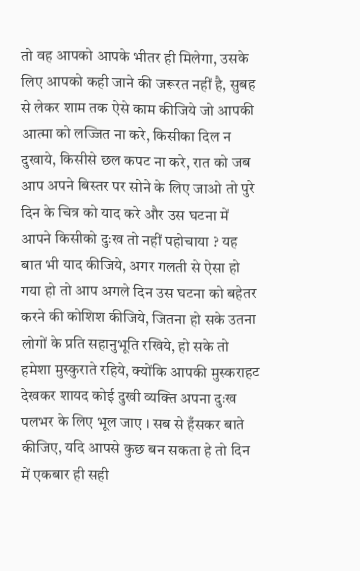तो वह आपको आपके भीतर ही मिलेगा, उसके लिए आपको कही जाने की जरूरत नहीं है, सुबह से लेकर शाम तक ऐसे काम कीजिये जो आपकी आत्मा को लज्जित ना करे, किसीका दिल न दुखाये, किसीसे छल कपट ना करे, रात को जब आप अपने बिस्तर पर सोने के लिए जाओ तो पुरे दिन के चित्र को याद करे और उस घटना में आपने किसीको दुःख तो नहीं पहोचाया ? यह बात भी याद कीजिये, अगर गलती से ऐसा हो गया हो तो आप अगले दिन उस घटना को बहेतर करने की कोशिश कीजिये, जितना हो सके उतना लोगों के प्रति सहानुभूति रखिये, हो सके तो हमेशा मुस्कुराते रहिये, क्योंकि आपकी मुस्कराहट देखकर शायद कोई दुखी व्यक्ति अपना दुःख पलभर के लिए भूल जाए । सब से हँसकर बाते कीजिए, यदि आपसे कुछ बन सकता हे तो दिन में एकबार ही सही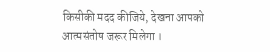किसीकी मदद कीजिये, देखना आपको आत्मसंतोष जरूर मिलेगा ।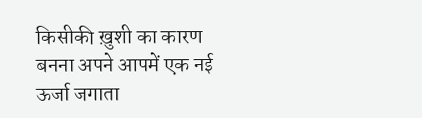किसीकी ख़ुशी का कारण बनना अपने आपमें एक नई ऊर्जा जगाता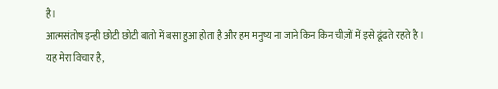है।
आत्मसंतोष इन्ही छोटी छोटी बातो में बसा हुआ होता है और हम मनुष्य ना जाने किन किन चीज़ों में इसे ढूंढते रहते है ।
यह मेरा विचार है,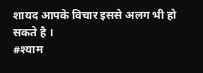शायद आपके विचार इससे अलग भी हो सकते है ।
#श्याम